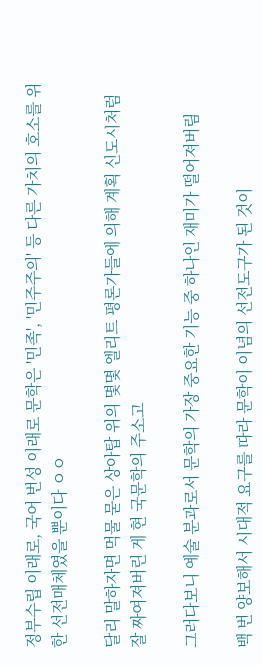정부수립 이래로, 국어 번성 이래로 문학은 '민족', '민주주의' 등 다른 가치의 호소를 위한 선전매체였을 뿐이다 ㅇㅇ

달리 말하자면 먹물 묻은 상아탑 위의 몇몇 엘리트 평론가들에 의해 계획 신도시처럼 잘 짜여져버린 게 현 국문학의 주소고

그러다보니 예술 분과로서 문학의 가장 중요한 기능 중 하나인 재미가 떨어져버림

백 번 양보해서 시대적 요구를 따라 문학이 이념의 선전도구가 된 것이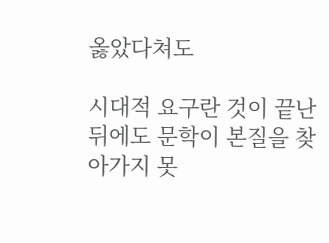옳았다쳐도

시대적 요구란 것이 끝난 뒤에도 문학이 본질을 찾아가지 못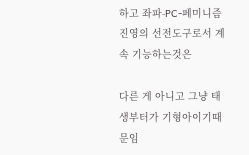하고 좌파-PC-페미니즘 진영의 선전도구로서 계속 기능하는것은

다른 게 아니고 그냥 태생부터가 기형아이기때문임